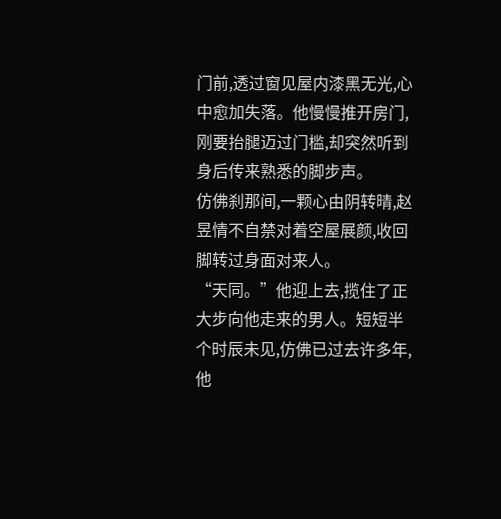门前,透过窗见屋内漆黑无光,心中愈加失落。他慢慢推开房门,刚要抬腿迈过门槛,却突然听到身后传来熟悉的脚步声。
仿佛刹那间,一颗心由阴转晴,赵昱情不自禁对着空屋展颜,收回脚转过身面对来人。
“天同。”他迎上去,揽住了正大步向他走来的男人。短短半个时辰未见,仿佛已过去许多年,他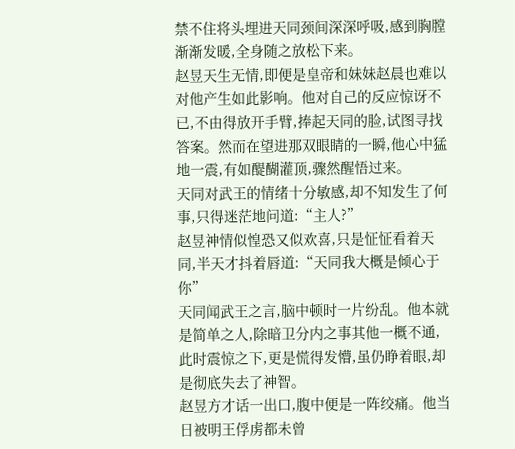禁不住将头埋进天同颈间深深呼吸,感到胸膛渐渐发暖,全身随之放松下来。
赵昱天生无情,即便是皇帝和妹妹赵晨也难以对他产生如此影响。他对自己的反应惊讶不已,不由得放开手臂,捧起天同的脸,试图寻找答案。然而在望进那双眼睛的一瞬,他心中猛地一震,有如醍醐灌顶,骤然醒悟过来。
天同对武王的情绪十分敏感,却不知发生了何事,只得迷茫地问道:“主人?”
赵昱神情似惶恐又似欢喜,只是怔怔看着天同,半天才抖着唇道:“天同我大概是倾心于你”
天同闻武王之言,脑中顿时一片纷乱。他本就是简单之人,除暗卫分内之事其他一概不通,此时震惊之下,更是慌得发懵,虽仍睁着眼,却是彻底失去了神智。
赵昱方才话一出口,腹中便是一阵绞痛。他当日被明王俘虏都未曾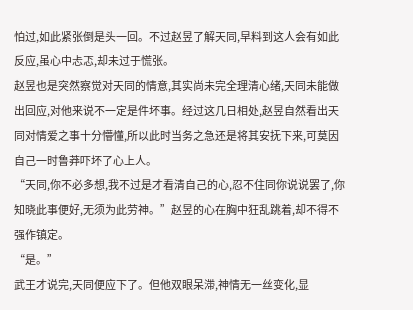怕过,如此紧张倒是头一回。不过赵昱了解天同,早料到这人会有如此反应,虽心中忐忑,却未过于慌张。
赵昱也是突然察觉对天同的情意,其实尚未完全理清心绪,天同未能做出回应,对他来说不一定是件坏事。经过这几日相处,赵昱自然看出天同对情爱之事十分懵懂,所以此时当务之急还是将其安抚下来,可莫因自己一时鲁莽吓坏了心上人。
“天同,你不必多想,我不过是才看清自己的心,忍不住同你说说罢了,你知晓此事便好,无须为此劳神。”赵昱的心在胸中狂乱跳着,却不得不强作镇定。
“是。”
武王才说完,天同便应下了。但他双眼呆滞,神情无一丝变化,显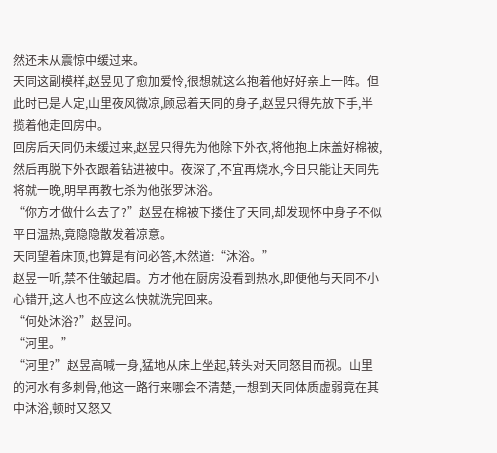然还未从震惊中缓过来。
天同这副模样,赵昱见了愈加爱怜,很想就这么抱着他好好亲上一阵。但此时已是人定,山里夜风微凉,顾忌着天同的身子,赵昱只得先放下手,半揽着他走回房中。
回房后天同仍未缓过来,赵昱只得先为他除下外衣,将他抱上床盖好棉被,然后再脱下外衣跟着钻进被中。夜深了,不宜再烧水,今日只能让天同先将就一晚,明早再教七杀为他张罗沐浴。
“你方才做什么去了?”赵昱在棉被下搂住了天同,却发现怀中身子不似平日温热,竟隐隐散发着凉意。
天同望着床顶,也算是有问必答,木然道:“沐浴。”
赵昱一听,禁不住皱起眉。方才他在厨房没看到热水,即便他与天同不小心错开,这人也不应这么快就洗完回来。
“何处沐浴?”赵昱问。
“河里。”
“河里?”赵昱高喊一身,猛地从床上坐起,转头对天同怒目而视。山里的河水有多刺骨,他这一路行来哪会不清楚,一想到天同体质虚弱竟在其中沐浴,顿时又怒又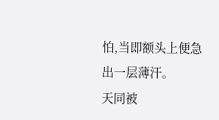怕,当即额头上便急出一层薄汗。
天同被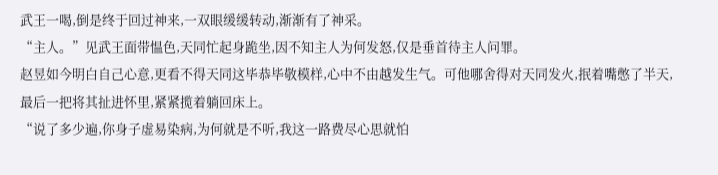武王一喝,倒是终于回过神来,一双眼缓缓转动,渐渐有了神采。
“主人。”见武王面带愠色,天同忙起身跪坐,因不知主人为何发怒,仅是垂首待主人问罪。
赵昱如今明白自己心意,更看不得天同这毕恭毕敬模样,心中不由越发生气。可他哪舍得对天同发火,抿着嘴憋了半天,最后一把将其扯进怀里,紧紧揽着躺回床上。
“说了多少遍,你身子虚易染病,为何就是不听,我这一路费尽心思就怕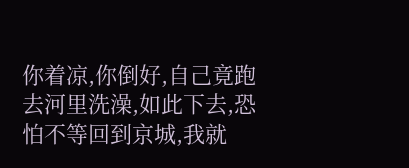你着凉,你倒好,自己竟跑去河里洗澡,如此下去,恐怕不等回到京城,我就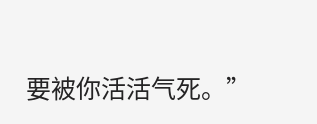要被你活活气死。”